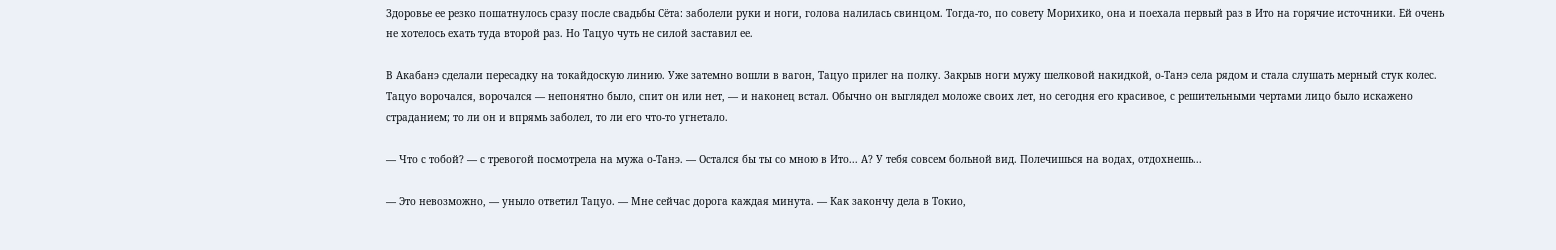Здоровье ее резко пошатнулось сразу после свадьбы Сёта: заболели руки и ноги, голова налилась свинцом. Тогда-то, по совету Морихико, она и поехала первый раз в Ито на горячие источники. Ей очень не хотелось ехать туда второй раз. Но Тацуо чуть не силой заставил ее.

В Акабанэ сделали пересадку на токайдоскую линию. Уже затемно вошли в вагон, Тацуо прилег на полку. Закрыв ноги мужу шелковой накидкой, о-Танэ села рядом и стала слушать мерный стук колес. Тацуо ворочался, ворочался — непонятно было, спит он или нет, — и наконец встал. Обычно он выглядел моложе своих лет, но сегодня его красивое, с решительными чертами лицо было искажено страданием; то ли он и впрямь заболел, то ли его что-то угнетало.

— Что с тобой? — с тревогой посмотрела на мужа о-Танэ. — Остался бы ты со мною в Ито... А? У тебя совсем больной вид. Полечишься на водах, отдохнешь...

— Это невозможно, — уныло ответил Тацуо. — Мне сейчас дорога каждая минута. — Как закончу дела в Токио,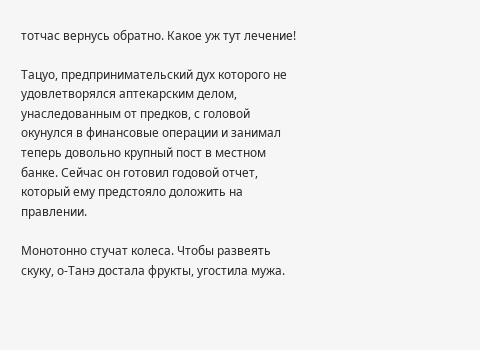тотчас вернусь обратно. Какое уж тут лечение!

Тацуо, предпринимательский дух которого не удовлетворялся аптекарским делом, унаследованным от предков, с головой окунулся в финансовые операции и занимал теперь довольно крупный пост в местном банке. Сейчас он готовил годовой отчет, который ему предстояло доложить на правлении.

Монотонно стучат колеса. Чтобы развеять скуку, о-Танэ достала фрукты, угостила мужа.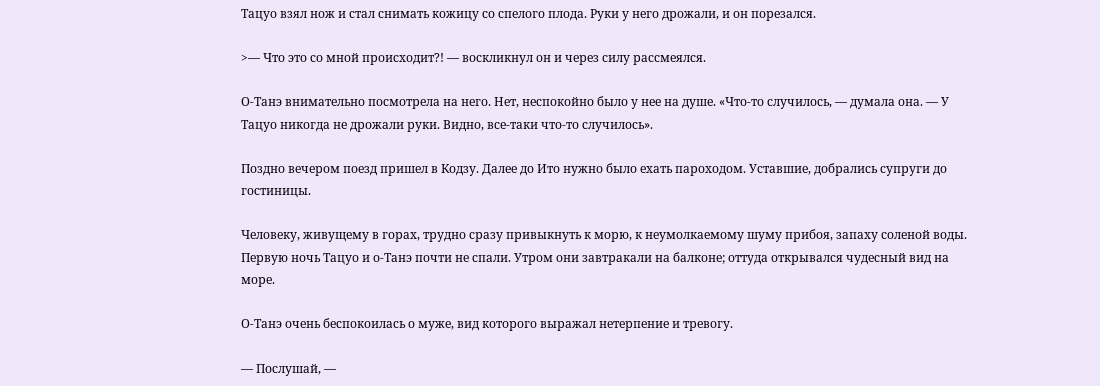Тацуо взял нож и стал снимать кожицу со спелого плода. Руки у него дрожали, и он порезался.

>— Что это со мной происходит?! — воскликнул он и через силу рассмеялся.

О-Танэ внимательно посмотрела на него. Нет, неспокойно было у нее на душе. «Что-то случилось, — думала она. — У Тацуо никогда не дрожали руки. Видно, все-таки что-то случилось».

Поздно вечером поезд пришел в Кодзу. Далее до Ито нужно было ехать пароходом. Уставшие, добрались супруги до гостиницы.

Человеку, живущему в горах, трудно сразу привыкнуть к морю, к неумолкаемому шуму прибоя, запаху соленой воды. Первую ночь Тацуо и о-Танэ почти не спали. Утром они завтракали на балконе; оттуда открывался чудесный вид на море.

О-Танэ очень беспокоилась о муже, вид которого выражал нетерпение и тревогу.

— Послушай, —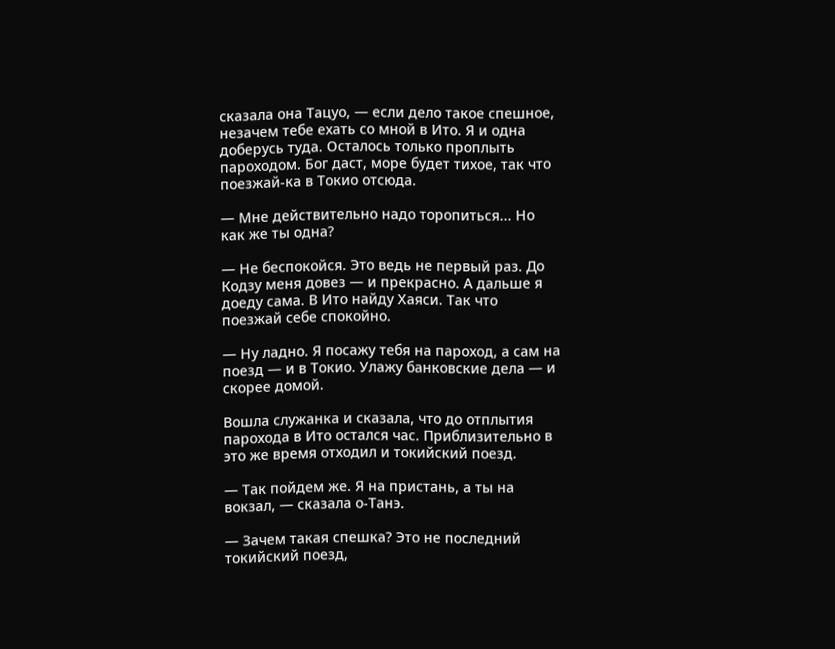сказала она Тацуо, — если дело такое спешное, незачем тебе ехать со мной в Ито. Я и одна доберусь туда. Осталось только проплыть пароходом. Бог даст, море будет тихое, так что поезжай-ка в Токио отсюда.

— Мне действительно надо торопиться... Но как же ты одна?

— Не беспокойся. Это ведь не первый раз. До Кодзу меня довез — и прекрасно. А дальше я доеду сама. В Ито найду Хаяси. Так что поезжай себе спокойно.

— Ну ладно. Я посажу тебя на пароход, а сам на поезд — и в Токио. Улажу банковские дела — и скорее домой.

Вошла служанка и сказала, что до отплытия парохода в Ито остался час. Приблизительно в это же время отходил и токийский поезд.

— Так пойдем же. Я на пристань, а ты на вокзал, — сказала о-Танэ.

— Зачем такая спешка? Это не последний токийский поезд,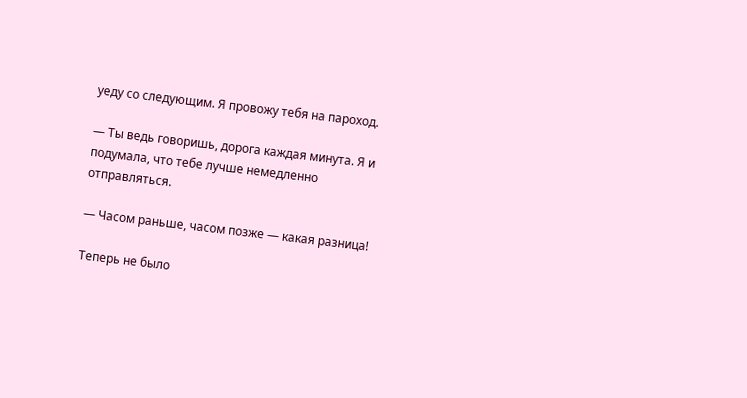уеду со следующим. Я провожу тебя на пароход.

— Ты ведь говоришь, дорога каждая минута. Я и подумала, что тебе лучше немедленно отправляться.

— Часом раньше, часом позже — какая разница!

Теперь не было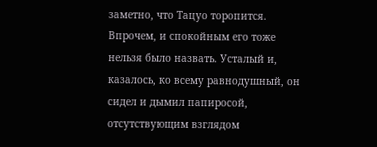заметно, что Тацуо торопится. Впрочем, и спокойным его тоже нельзя было назвать. Усталый и, казалось, ко всему равнодушный, он сидел и дымил папиросой, отсутствующим взглядом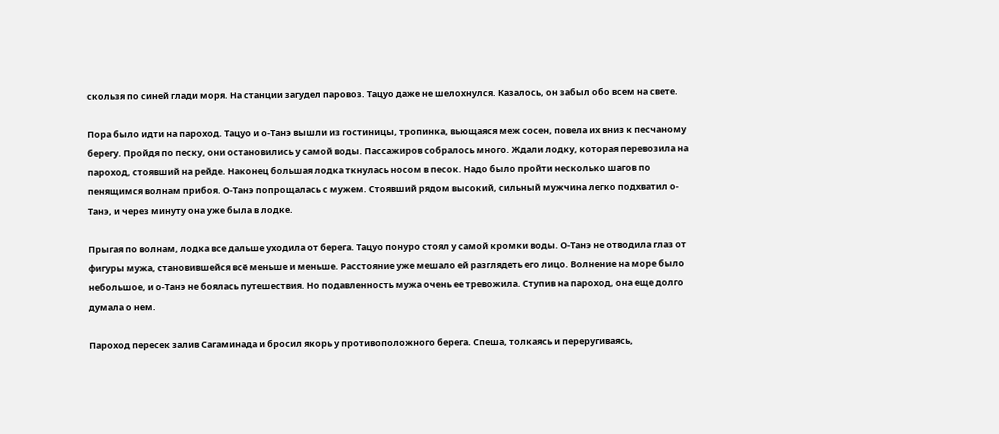скользя по синей глади моря. На станции загудел паровоз. Тацуо даже не шелохнулся. Казалось, он забыл обо всем на свете.

Пора было идти на пароход. Тацуо и о-Танэ вышли из гостиницы, тропинка, вьющаяся меж сосен, повела их вниз к песчаному берегу. Пройдя по песку, они остановились у самой воды. Пассажиров собралось много. Ждали лодку, которая перевозила на пароход, стоявший на рейде. Наконец большая лодка ткнулась носом в песок. Надо было пройти несколько шагов по пенящимся волнам прибоя. О-Танэ попрощалась с мужем. Стоявший рядом высокий, сильный мужчина легко подхватил о-Танэ, и через минуту она уже была в лодке.

Прыгая по волнам, лодка все дальше уходила от берега. Тацуо понуро стоял у самой кромки воды. О-Танэ не отводила глаз от фигуры мужа, становившейся всё меньше и меньше. Расстояние уже мешало ей разглядеть его лицо. Волнение на море было небольшое, и о-Танэ не боялась путешествия. Но подавленность мужа очень ее тревожила. Ступив на пароход, она еще долго думала о нем.

Пароход пересек залив Сагаминада и бросил якорь у противоположного берега. Спеша, толкаясь и переругиваясь,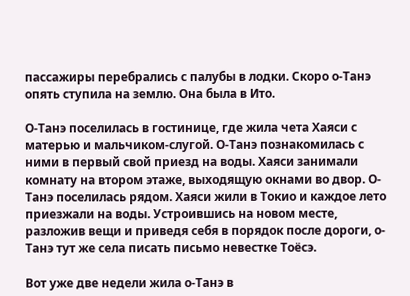пассажиры перебрались с палубы в лодки. Скоро о-Танэ опять ступила на землю. Она была в Ито.

О-Танэ поселилась в гостинице, где жила чета Хаяси с матерью и мальчиком-слугой. О-Танэ познакомилась с ними в первый свой приезд на воды. Хаяси занимали комнату на втором этаже, выходящую окнами во двор. О-Танэ поселилась рядом. Хаяси жили в Токио и каждое лето приезжали на воды. Устроившись на новом месте, разложив вещи и приведя себя в порядок после дороги, о-Танэ тут же села писать письмо невестке Тоёсэ.

Вот уже две недели жила о-Танэ в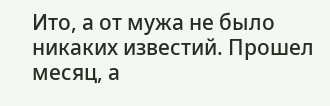Ито, а от мужа не было никаких известий. Прошел месяц, а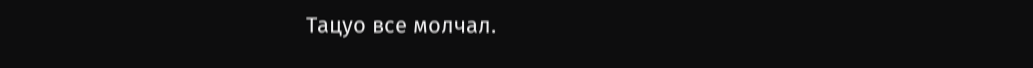Тацуо все молчал.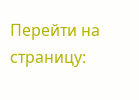Перейти на страницу: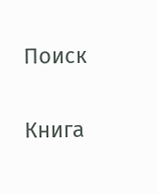Поиск

Книга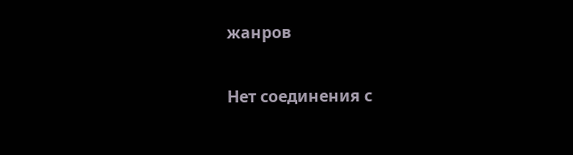жанров

Нет соединения с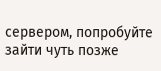сервером, попробуйте зайти чуть позже